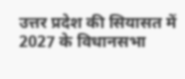उत्तर प्रदेश की सियासत में 2027 के विधानसभा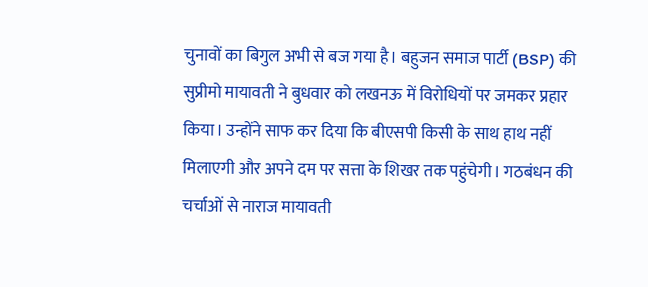चुनावों का बिगुल अभी से बज गया है। बहुजन समाज पार्टी (BSP) की सुप्रीमो मायावती ने बुधवार को लखनऊ में विरोधियों पर जमकर प्रहार किया। उन्होंने साफ कर दिया कि बीएसपी किसी के साथ हाथ नहीं मिलाएगी और अपने दम पर सत्ता के शिखर तक पहुंचेगी। गठबंधन की चर्चाओं से नाराज मायावती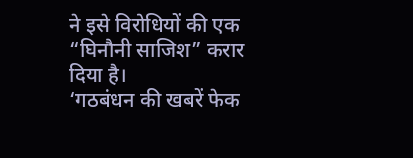ने इसे विरोधियों की एक “घिनौनी साजिश” करार दिया है।
‘गठबंधन की खबरें फेक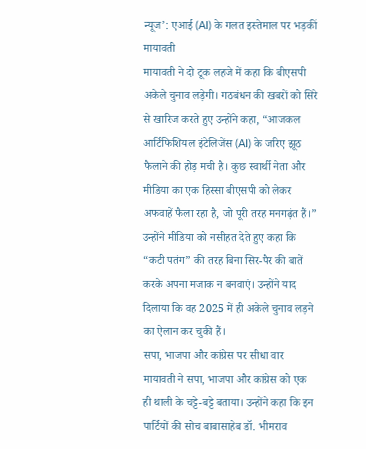न्यूज’: एआई (AI) के गलत इस्तेमाल पर भड़कीं मायावती
मायावती ने दो टूक लहजे में कहा कि बीएसपी अकेले चुनाव लड़ेगी। गठबंधन की खबरों को सिरे से खारिज करते हुए उन्होंने कहा, “आजकल आर्टिफिशियल इंटेलिजेंस (AI) के जरिए झूठ फैलाने की होड़ मची है। कुछ स्वार्थी नेता और मीडिया का एक हिस्सा बीएसपी को लेकर अफवाहें फैला रहा है, जो पूरी तरह मनगढ़ंत हैं।” उन्होंने मीडिया को नसीहत देते हुए कहा कि “कटी पतंग” की तरह बिना सिर-पैर की बातें करके अपना मजाक न बनवाएं। उन्होंने याद दिलाया कि वह 2025 में ही अकेले चुनाव लड़ने का ऐलान कर चुकी हैं।
सपा, भाजपा और कांग्रेस पर सीधा वार
मायावती ने सपा, भाजपा और कांग्रेस को एक ही थाली के चट्टे-बट्टे बताया। उन्होंने कहा कि इन पार्टियों की सोच बाबासाहेब डॉ. भीमराव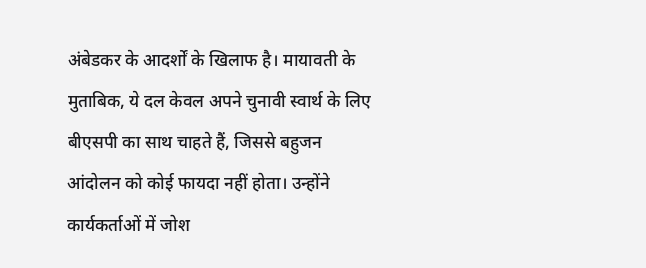अंबेडकर के आदर्शों के खिलाफ है। मायावती के मुताबिक, ये दल केवल अपने चुनावी स्वार्थ के लिए बीएसपी का साथ चाहते हैं, जिससे बहुजन आंदोलन को कोई फायदा नहीं होता। उन्होंने कार्यकर्ताओं में जोश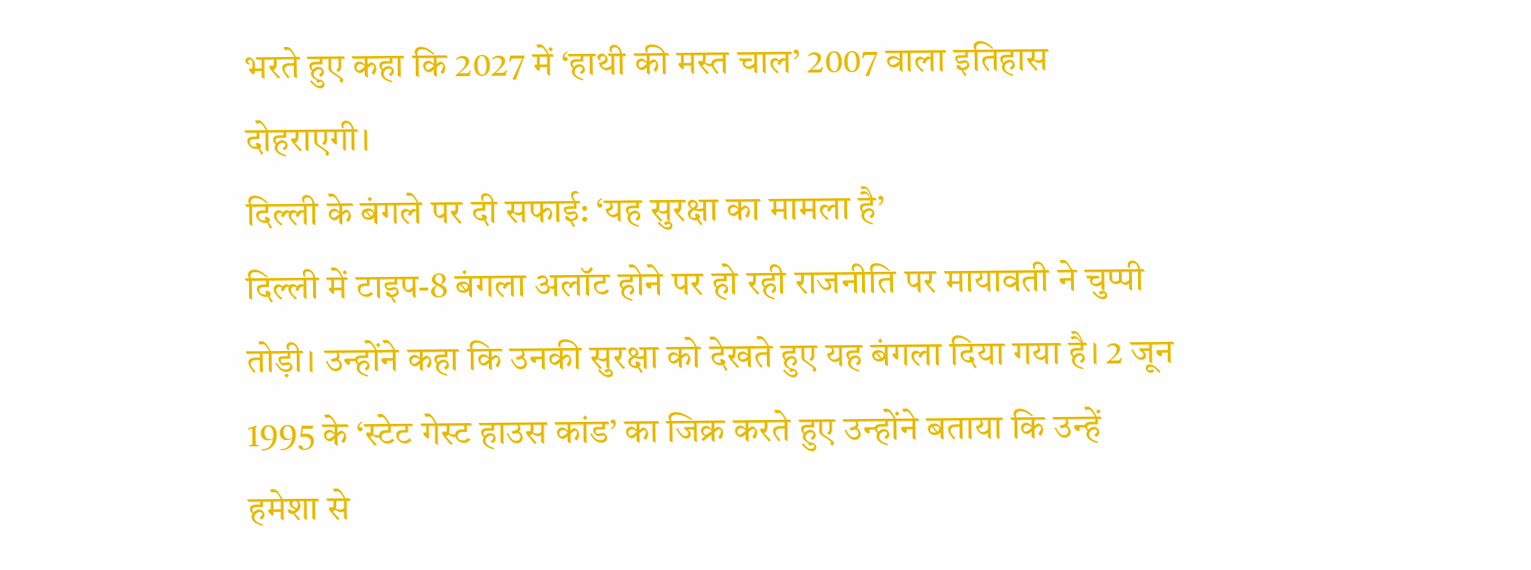भरते हुए कहा कि 2027 में ‘हाथी की मस्त चाल’ 2007 वाला इतिहास दोहराएगी।
दिल्ली के बंगले पर दी सफाई: ‘यह सुरक्षा का मामला है’
दिल्ली में टाइप-8 बंगला अलॉट होने पर हो रही राजनीति पर मायावती ने चुप्पी तोड़ी। उन्होंने कहा कि उनकी सुरक्षा को देखते हुए यह बंगला दिया गया है। 2 जून 1995 के ‘स्टेट गेस्ट हाउस कांड’ का जिक्र करते हुए उन्होंने बताया कि उन्हें हमेशा से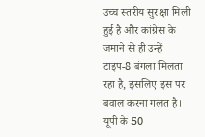उच्च स्तरीय सुरक्षा मिली हुई है और कांग्रेस के जमाने से ही उन्हें टाइप-8 बंगला मिलता रहा है, इसलिए इस पर बवाल करना गलत है।
यूपी के 50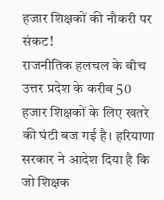हजार शिक्षकों की नौकरी पर संकट!
राजनीतिक हलचल के बीच उत्तर प्रदेश के करीब 50 हजार शिक्षकों के लिए खतरे की घंटी बज गई है। हरियाणा सरकार ने आदेश दिया है कि जो शिक्षक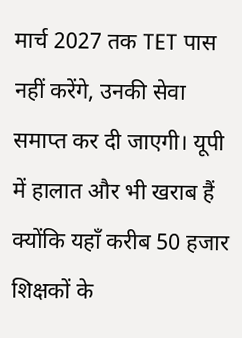मार्च 2027 तक TET पास नहीं करेंगे, उनकी सेवा समाप्त कर दी जाएगी। यूपी में हालात और भी खराब हैं क्योंकि यहाँ करीब 50 हजार शिक्षकों के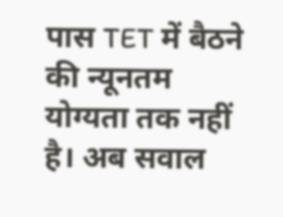पास TET में बैठने की न्यूनतम योग्यता तक नहीं है। अब सवाल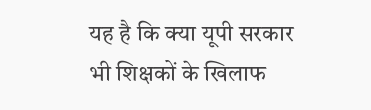यह है कि क्या यूपी सरकार भी शिक्षकों के खिलाफ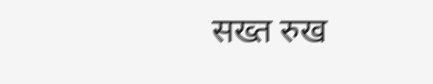सख्त रुख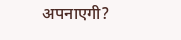अपनाएगी?